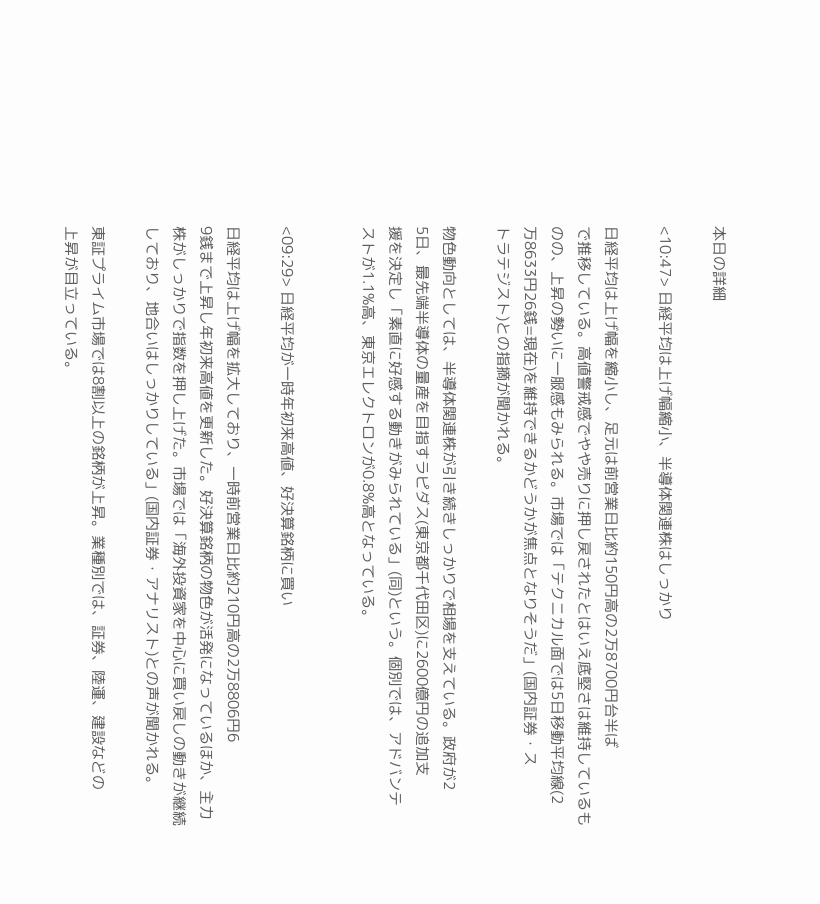本日の詳細

<10:47> 日経平均は上げ幅縮小、半導体関連株はしっかり

日経平均は上げ幅を縮小し、足元は前営業日比約150円高の2万8700円台半ば
で推移している。高値警戒感でやや売りに押し戻されたとはいえ底堅さは維持しているも
のの、上昇の勢いに一服感もみられる。市場では「テクニカル面では5日移動平均線(2
万8633円26銭=現在)を維持できるかどうかが焦点となりそうだ」(国内証券・ス
トラテジスト)との指摘が聞かれる。

物色動向としては、半導体関連株が引き続きしっかりで相場を支えている。政府が2
5日、最先端半導体の量産を目指すラピダス(東京都千代田区)に2600億円の追加支
援を決定し「素直に好感する動きがみられている」(同)という。個別では、アドバンテ
ストが1.1%高、東京エレクトロンが0.8%高となっている。


<09:29> 日経平均が一時年初来高値、好決算銘柄に買い

日経平均は上げ幅を拡大しており、一時前営業日比約210円高の2万8806円6
9銭まで上昇し年初来高値を更新した。好決算銘柄の物色が活発になっているほか、主力
株がしっかりで指数を押し上げた。市場では「海外投資家を中心に買い戻しの動きが継続
しており、地合いはしっかりしている」(国内証券・アナリスト)との声が聞かれる。

東証プライム市場では8割以上の銘柄が上昇。業種別では、証券、陸運、建設などの
上昇が目立っている。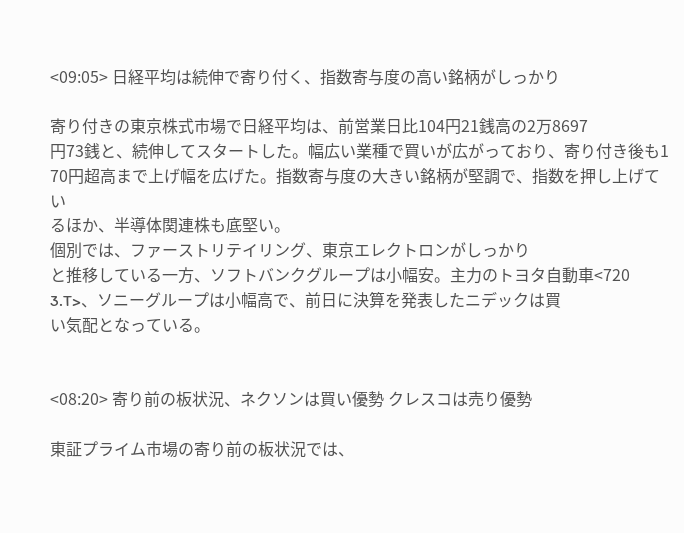<09:05> 日経平均は続伸で寄り付く、指数寄与度の高い銘柄がしっかり

寄り付きの東京株式市場で日経平均は、前営業日比104円21銭高の2万8697
円73銭と、続伸してスタートした。幅広い業種で買いが広がっており、寄り付き後も1
70円超高まで上げ幅を広げた。指数寄与度の大きい銘柄が堅調で、指数を押し上げてい
るほか、半導体関連株も底堅い。
個別では、ファーストリテイリング、東京エレクトロンがしっかり
と推移している一方、ソフトバンクグループは小幅安。主力のトヨタ自動車<720
3.T>、ソニーグループは小幅高で、前日に決算を発表したニデックは買
い気配となっている。


<08:20> 寄り前の板状況、ネクソンは買い優勢 クレスコは売り優勢

東証プライム市場の寄り前の板状況では、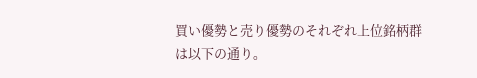買い優勢と売り優勢のそれぞれ上位銘柄群
は以下の通り。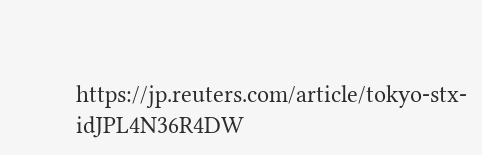https://jp.reuters.com/article/tokyo-stx-idJPL4N36R4DW